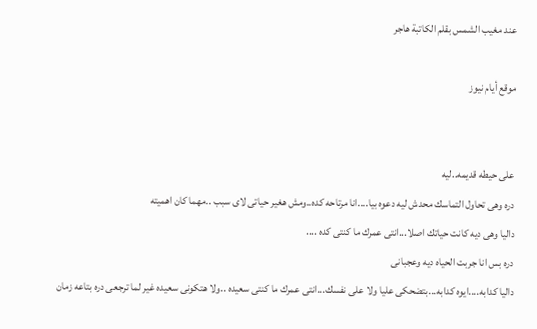عند مغيب الشمس بقلم الكاتبة هاجر

موقع أيام نيوز


على حيطه قديمه..ليه
دره وهى تحاول التماسك محدش ليه دعوه بيا....انا مرتاحه كده..ومش هغير حياتى لاى سبب ..مهما كان اهميته
داليا وهى ديه كانت حياتك اصلا...انتى عمرك ما كنتى كده ....
دره بس انا جربت الحياه ديه وعجبانى
داليا كدابه....ايوه كدابه...بتضحكى عليا ولا على نفسك...انتى عمرك ما كنتى سعيده ..ولا هتكونى سعيده غير لما ترجعى دره بتاعه زمان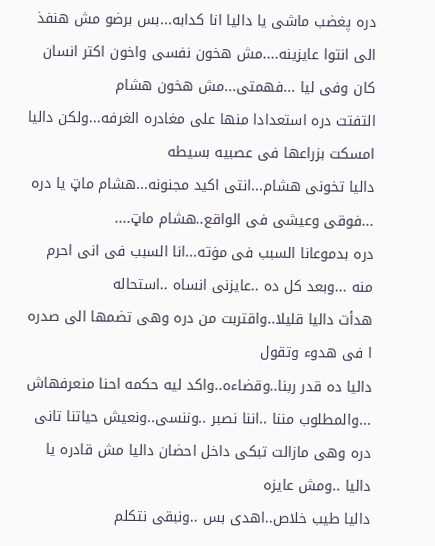دره پغضب ماشى يا داليا انا كدابه...بس برضو مش هنفذ الى انتوا عايزينه....مش هخون نفسى واخون اكتر انسان كان وفى ليا ...فهمتى...مش هخون هشام
التفتت دره استعدادا منها على مغادره الغرفه...ولكن داليا امسكت بزراعها فى عصبيه بسيطه
داليا تخونى هشام...انتى اكيد مجنونه...هشام ماټ يا دره ...فوقى وعيشى فى الواقع..هشام ماټ....
دره بدموعانا السبب فى مۏته...انا السبب فى انى احرم
منه ...وبعد كل ده ..عايزنى انساه ..استحاله
هدأت داليا قليلا..واقتربت من دره وهى تضمها الى صدره ا فى هدوء وتقول
داليا ده قدر ربنا..وقضاءه..واكد ليه حكمه احنا منعرفهاش ...والمطلوب مننا ..اننا نصبر ..وننسى..ونعيش حياتنا تانى
دره وهى مازالت تبكى داخل احضان داليا مش قادره يا داليا ..ومش عايزه
داليا طيب خلاص..اهدى بس ..ونبقى نتكلم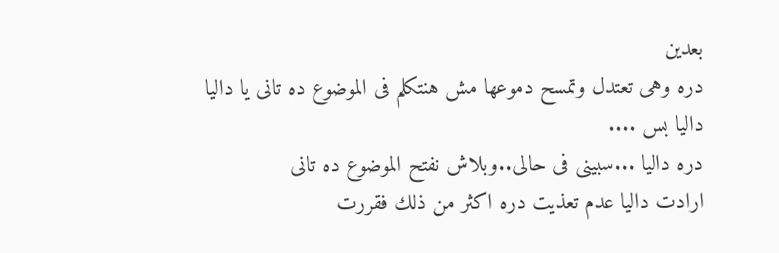بعدين
دره وهى تعتدل وتمسح دموعها مش هنتكلم فى الموضوع ده تانى يا داليا
داليا بس ....
دره داليا ...سبينى فى حالى..وبلاش نفتح الموضوع ده تانى
ارادت داليا عدم تعذيت دره اكثر من ذلك فقررت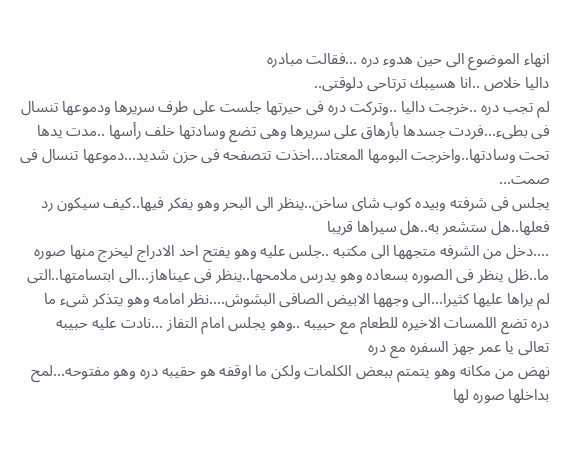انهاء الموضوع الى حين هدوء دره ...فقالت مبادره
داليا خلاص ..انا هسيبك ترتاحى دلوقتى..
لم تجب دره ..خرجت داليا ..وتركت دره فى حيرتها جلست على طرف سريرها ودموعها تنسال فى بطىء...فردت جسدها بأرهاق على سريرها وهى تضع وسادتها خلف رأسها ..مدت يدها تحت وسادتها..واخرجت البومها المعتاد...اخذت تتصفحه فى حزن شديد...دموعها تنسال فى صمت...
يجلس فى شرفته وبيده كوب شاى ساخن..ينظر الى البحر وهو يفكر فيها..كيف سيكون رد فعلها..هل ستشعر به..هل سيراها قريبا
....دخل من الشرفه متجهها الى مكتبه ..جلس عليه وهو يفتح احد الادراج ليخرج منها صوره ما..ظل ينظر فى الصوره بسعاده وهو يدرس ملامحها..ينظر فى عيناهاز...الى ابتسامتها..التى لم يراها عليها كثيرا...الى وجهها الابيض الصافى البشوش....نظر امامه وهو يتذكر شىء ما
دره تضع اللمسات الاخيره للطعام مع حبيبه ..وهو يجلس امام التفاز ...نادت عليه حبيبه
تعالى يا عمر جهز السفره مع دره
نهض من مكانه وهو يتمتم ببعض الكلمات ولكن ما اوقفه هو حقيبه دره وهو مفتوحه...لمح بداخلها صوره لها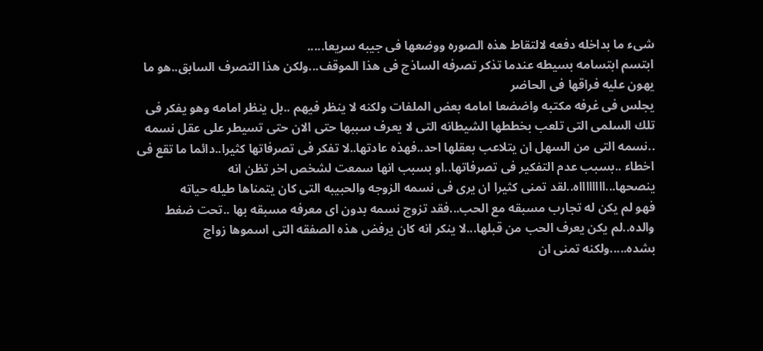شىء ما بداخله دفعه لالتقاط هذه الصوره ووضعها فى جيبه سريعا.....
ابتسم ابتسامه بسيطه عندما تذكر تصرفه الساذج فى هذا الموقف...ولكن هذا التصرف السابق..هو ما يهون عليه فراقها فى الحاضر
يجلس فى غرفه مكتبه واضضعا امامه بعض الملفات ولكنه لا ينظر فيهم ..بل ينظر امامه وهو يفكر فى تلك السلمى التى تلعب بخططها الشيطانه التى لا يعرف سببها حتى الان حتى تسيطر على عقل نسمه ..نسمه التى من السهل ان يتلاعب بعقلها احد..فهذه عادتها..لا تفكر فى تصرفاتها كثيرا..دائما ما تقع فى اخطاء ..بسبب عدم التفكير فى تصرفاتها..او بسبب انها سمعت لشخص اخر تظن انه ينصحها...ااااااااه..لقد تمنى كثيرا ان يرى فى نسمه الزوجه والحبيبه التى كان يتمناها طيله حياته
فهو لم يكن له تجارب مسبقه مع الحب...فقد تزوج نسمه بدون اى معرفه مسبقه بها ..تحت ضغط والده..لم يكن يعرف الحب من قبلها...لا ينكر انه كان يرفض هذه الصفقه التى اسموها زواج بشده.....ولكنه تمنى ان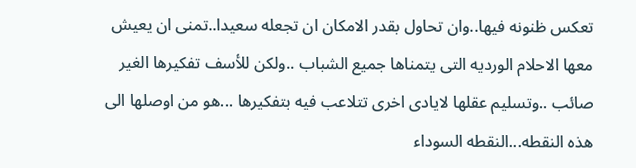تعكس ظنونه فيها..وان تحاول بقدر الامكان ان تجعله سعيدا..تمنى ان يعيش معها الاحلام الورديه التى يتمناها جميع الشباب ..ولكن للأسف تفكيرها الغير صائب ..وتسليم عقلها لايادى اخرى تتلاعب فيه بتفكيرها ...هو من اوصلها الى هذه النقطه...النقطه السوداء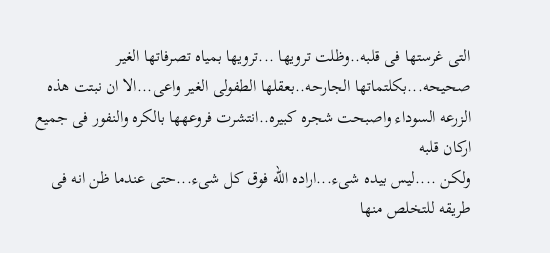التى غرستها فى قلبه..وظلت ترويها ...ترويها بمياه تصرفاتها الغير صحيحه...بكلتماتها الجارحه..بعقلها الطفولى الغير واعى...الا ان نبتت هذه الزرعه السوداء واصبحت شجره كبيره..انتشرت فروعهها بالكره والنفور فى جميع اركان قلبه
ولكن ....ليس بيده شىء...اراده الله فوق كل شىء...حتى عندما ظن انه فى طريقه للتخلص منها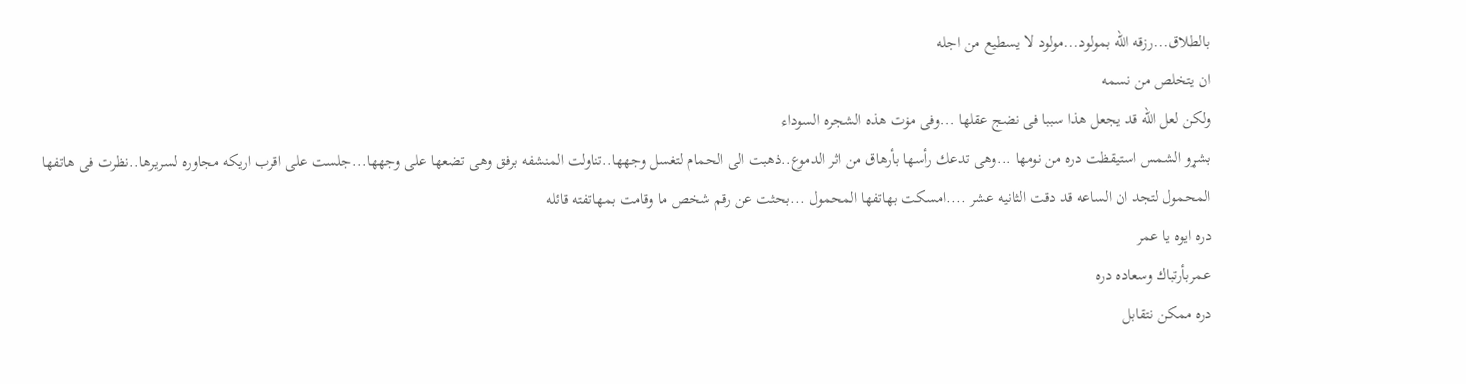بالطلاق...رزقه الله بمولود...مولود لا يسطيع من اجله
ان يتخلص من نسمه
ولكن لعل الله قد يجعل هذا سببا فى نضج عقلها ...وفى مۏت هذه الشجره السوداء
بشړو الشمس استيقظت دره من نومها ...وهى تدعك رأسها بأرهاق من اثر الدموع..ذهبت الى الحمام لتغسل وجهها..تناولت المنشفه برفق وهى تضعها على وجهها...جلست على اقرب اريكه مجاوره لسريرها..نظرت فى هاتفها المحمول لتجد ان الساعه قد دقت الثانيه عشر ....امسكت بهاتفها المحمول ...بحثت عن رقم شخص ما وقامت بمهاتفته قائله
دره ايوه يا عمر
عمربأرتباك وسعاده دره
دره ممكن نتقابل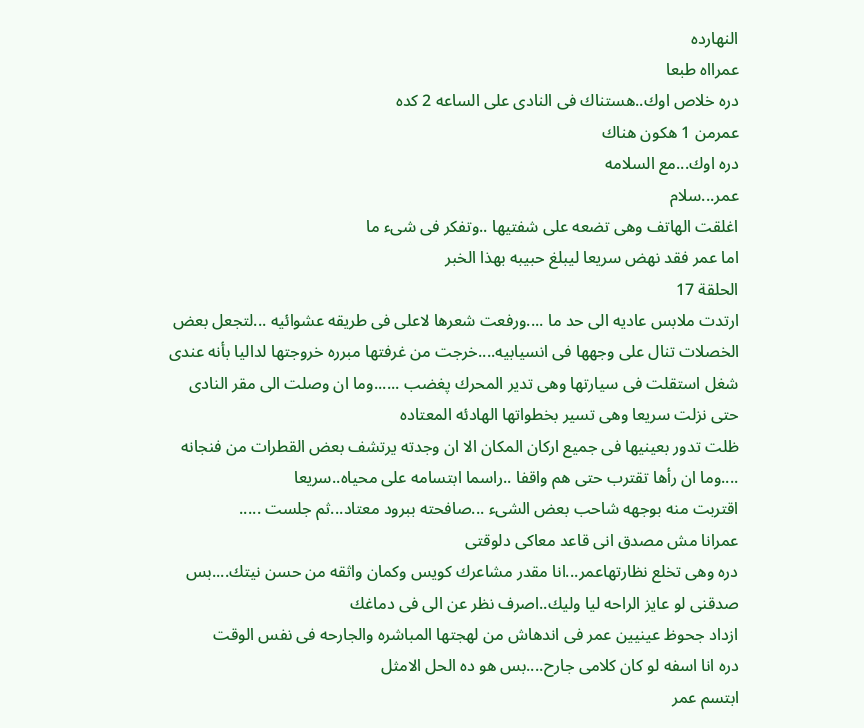النهارده
عمرااه طبعا
دره خلاص اوك..هستناك فى النادى على الساعه 2 كده
عمرمن 1 هكون هناك
دره اوك...مع السلامه
عمر...سلام
اغلقت الهاتف وهى تضعه على شفتيها ..وتفكر فى شىء ما
اما عمر فقد نهض سريعا ليبلغ حبيبه بهذا الخبر
الحلقة 17
ارتدت ملابس عاديه الى حد ما ....ورفعت شعرها لاعلى فى طريقه عشوائيه ...لتجعل بعض الخصلات تنال على وجهها فى انسيابيه....خرجت من غرفتها مبرره خروجتها لداليا بأنه عندى شغل استقلت فى سيارتها وهى تدير المحرك پغضب ......وما ان وصلت الى مقر النادى حتى نزلت سريعا وهى تسير بخطواتها الهادئه المعتاده
ظلت تدور بعينيها فى جميع اركان المكان الا ان وجدته يرتشف بعض القطرات من فنجانه ....وما ان رأها تقترب حتى هم واقفا ..راسما ابتسامه على محياه..سريعا
اقتربت منه بوجهه شاحب بعض الشىء ...صافحته ببرود معتاد...ثم جلست .....
عمرانا مش مصدق انى قاعد معاكى دلوقتى
دره وهى تخلع نظارتهاعمر...انا مقدر مشاعرك كويس وكمان واثقه من حسن نيتك....بس صدقنى لو عايز الراحه ليا وليك..اصرف نظر عن الى فى دماغك
ازداد جحوظ عينيين عمر فى اندهاش من لهجتها المباشره والجارحه فى نفس الوقت
دره انا اسفه لو كان كلامى جارح....بس هو ده الحل الامثل
ابتسم عمر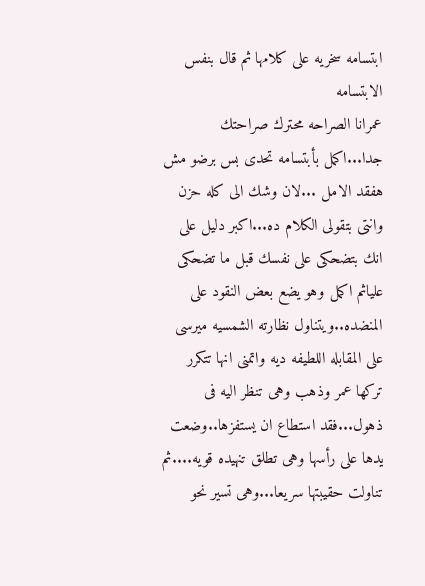ابتسامه سخريه على كلامها ثم قال بنفس الابتسامه
عمرانا الصراحه محترك صراحتك جدا...اكمل بأبتسامه تحدى بس برضو مش هفقد الامل ...لان وشك الى كله حزن وانتى بتقولى الكلام ده...اكبر دليل على انك بتضحكى على نفسك قبل ما تضحكى علياثم اكمل وهو يضع بعض النقود على المنضده..ويتناول نظارته الشمسيه ميرسى على المقابله اللطيفه ديه واتمنى انها تتكرر
تركها عمر وذهب وهى تنظر اليه فى ذهول...فقد استطاع ان يستفزها..وضعت يدها على رأسها وهى تطلق تنهيده قويه....ثم تناولت حقيبتها سريعا...وهى تسير نحو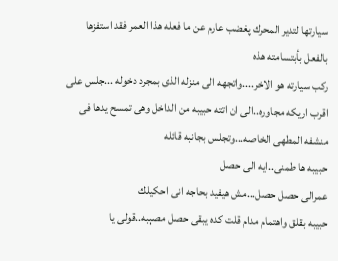سيارتها لتدير المحرك پغضب عارم عن ما فعله هذا العمر فقد استفزها بالفعل بأبتسامته هذه
ركب سيارته هو الاخر....واتجهه الى منزله الذى بمجرد دخوله ...جلس على اقرب اريكه مجاوره..الى ان اتته حبيبه من الداخل وهى تمسح يدها فى منشفه المطهى الخاصه...وتجلس بجانبه قائله
حبيبه ها طمنى..ايه الى حصل
عمرالى حصل حصل...مش هيفيد بحاجه انى احكيلك
حبيبه بقلق واهتمام مدام قلت كده يبقى حصل مصېبه..قولى يا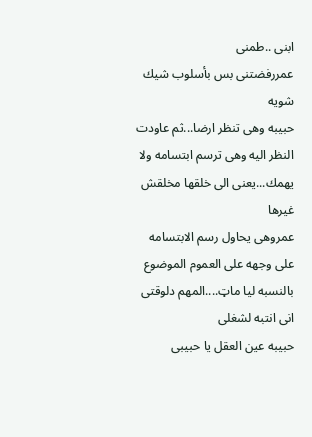ابنى ..طمنى
عمررفضتنى بس بأسلوب شيك شويه
حبيبه وهى تنظر ارضا...ثم عاودت النظر اليه وهى ترسم ابتسامه ولا يهمك...يعنى الى خلقها مخلقش غيرها
عمروهى يحاول رسم الابتسامه على وجهه على العموم الموضوع بالنسبه ليا ماټ....المهم دلوقتى انى انتبه لشغلى
حبيبه عين العقل يا حبيبى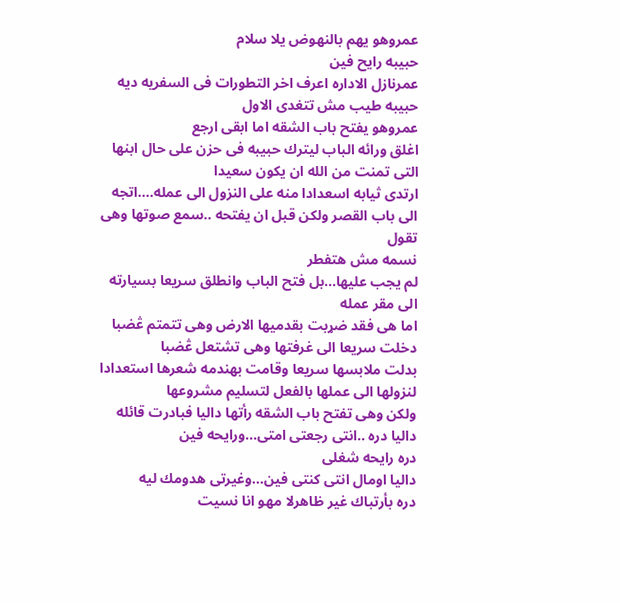عمروهو يهم بالنهوض يلا سلام
حبيبه رايح فين
عمرنازل الاداره اعرف اخر التطورات فى السفريه ديه
حبيبه طيب مش تتغدى الاول
عمروهو يفتح باب الشقه اما ابقى ارجع
اغلق ورائه الباب ليترك حبيبه فى حزن على حال ابنها التى تمنت من الله ان يكون سعيدا
ارتدى ثيابه اسعدادا منه على النزول الى عمله....اتجه الى باب القصر ولكن قبل ان يفتحه ..سمع صوتها وهى تقول
نسمه مش هتفطر
لم يجب عليها...بل فتح الباب وانطلق سريعا بسيارته الى مقر عمله
اما هى فقد ضړبت بقدميها الارض وهى تتمتم ڠضبا
دخلت سريعا الى غرفتها وهى تشتعل ڠضبا
بدلت ملابسها سريعا وقامت بهندمه شعرها استعدادا لنزولها الى عملها بالفعل لتسليم مشروعها
ولكن وهى تفتح باب الشقه رأتها داليا فبادرت قائله
داليا دره ..انتى رجعتى امتى...ورايحه فين
دره رايحه شغلى
داليا اومال انتى كنتى فين...وغيرتى هدومك ليه
دره بأرتباك غير ظاهرلا مهو انا نسيت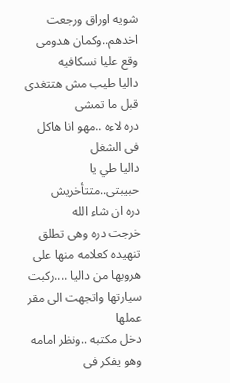شويه اوراق ورجعت اخدهم..وكمان هدومى وقع عليا نسكافيه
داليا طيب مش هتتغدى قبل ما تمشى
دره لاءه ..مهو انا هاكل فى الشغل
داليا طي يا حبيبتى..متتأخريش
دره ان شاء الله
خرجت دره وهى تطلق تنهيده كعلامه منها على هروبها من داليا ....ركبت سيارتها واتجهت الى مقر عملها
دخل مكتبه ..ونظر امامه وهو يفكر فى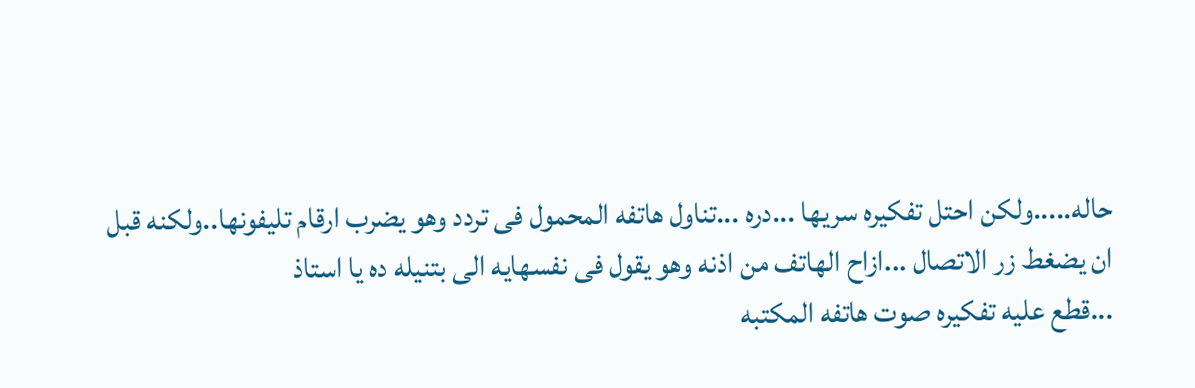حاله.....ولكن احتل تفكيره سريها ...دره ...تناول هاتفه المحمول فى تردد وهو يضرب ارقام تليفونها..ولكنه قبل ان يضغط زر الاتصال ...ازاح الهاتف من اذنه وهو يقول فى نفسهايه الى بتنيله ده يا استاذ
...قطع عليه تفكيره صوت هاتفه المكتبه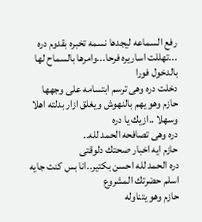رفع السماعه ليجدها نسمه تخبره بقدوم دره ...تهللت اساريره فرحا...وامرها بالسماح لها بالدخول فورا
دخلت دره وهى ترسم ابتسامه على وجهها
حازم وهو يهم بالنهوش ويغلق ازار بدلته اهلا وسهلا ..ازيك يا دره
دره وهى تصافحه الحمد لله..
حازم ايه اخبار صحتك دلوقتى
دره الحمد لله احسن بكتير..انا بس كنت جايه اسلم حضرتك المشروع
حازم وهو يتناوله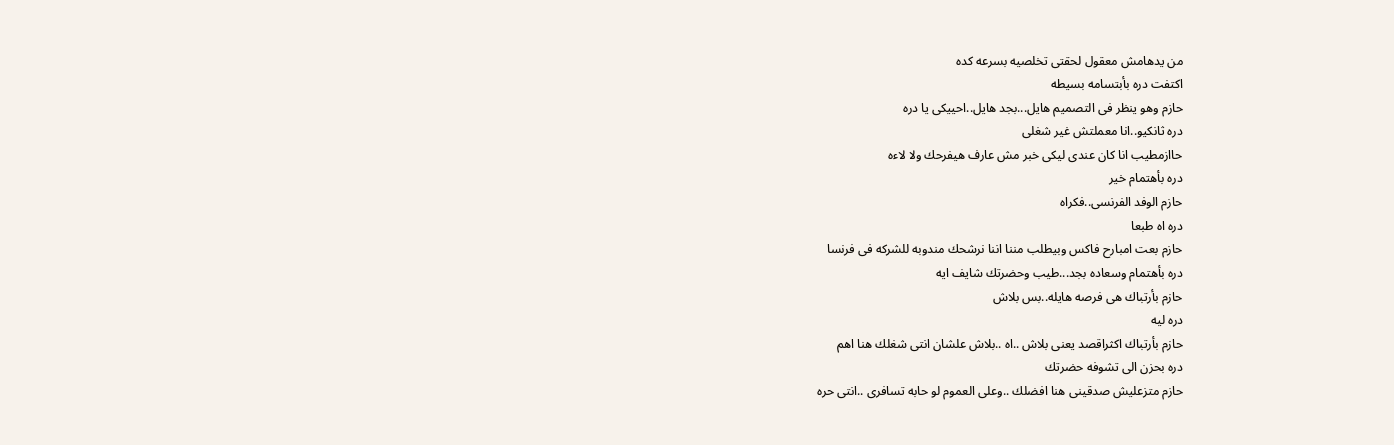من يدهامش معقول لحقتى تخلصيه بسرعه كده
اكتفت دره بأبتسامه بسيطه
حازم وهو ينظر فى التصميم هايل...بجد هايل..احييكى يا دره
دره ثانكيو..انا معملتش غير شغلى
حاازمطيب انا كان عندى ليكى خبر مش عارف هيفرحك ولا لاءه
دره بأهتمام خير
حازم الوفد الفرنسى..فكراه
دره اه طبعا
حازم بعت امبارح فاكس وبيطلب مننا اننا نرشحك مندوبه للشركه فى فرنسا
دره بأهتمام وسعاده بجد...طيب وحضرتك شايف ايه
حازم بأرتباك هى فرصه هايله..بس بلاش
دره ليه
حازم بأرتباك اكثراقصد يعنى بلاش ..اه ..بلاش علشان انتى شغلك هنا اهم
دره بحزن الى تشوفه حضرتك
حازم متزعليش صدقينى هنا افضلك ..وعلى العموم لو حابه تسافرى ..انتى حره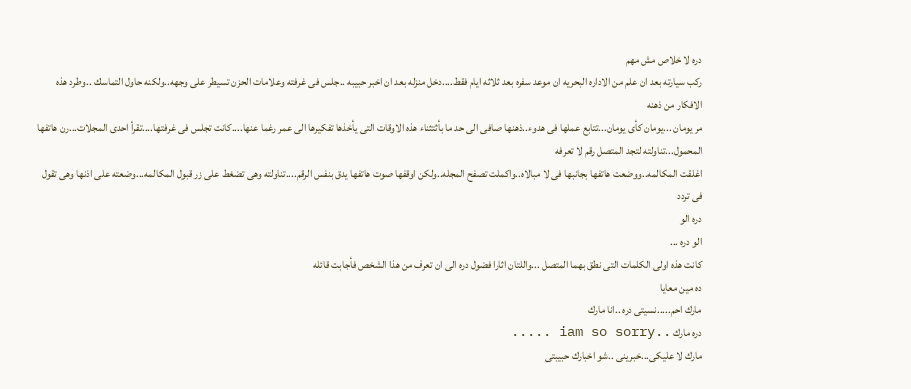دره لا خلاص مش مهم
ركب سيارته بعد ان علم من الاداره البحريه ان موعد سفره بعد ثلاثه ايام فقط....دخل منزله بعد ان اخبر حبيبه ..جلس فى غرفته وعلامات الحزن تسيطر على وجهه..ولكنه حاول التماسك ..وطرد هذه الافكار من ذهنه
مر يومان ...يومان كأى يومان...تتابع عملها فى هدوء..ذهنها صافى الى حد ما بأثتثناء هذه الاوقات التى يأخذها تفكيرها الى عمر رغما عنها....كانت تجلس فى غرفتها....تقرأ احدى المجلات...رن هاتفها المحمول...تناولته لتجد المتصل رقم لا تعرفه
اغلقت المكالمه..ووضعت هاتفها بجانبها فى لا مبالاه..واكملت تصفح المجله..ولكن اوقفها صوت هاتفها يدق بنفس الرقم....تناولته وهى تضغط على زر قبول المكالمه...وضعته على اذنها وهى تقول فى تردد
دره الو
الو دره ...
كانت هذه اولى الكلمات التى نطق بهما المتصل ...واللتان اثارا فضول دره الى ان تعرف من هذا الشخص فأجابت قائله
ده مين معايا
مارك احم.....نسيتى دره ..انا مارك
دره مارك ..iam so sorry .....
مارك لا عليكى...خبرينى ..شو اخبارك حبيبتى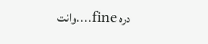دره fine....وانت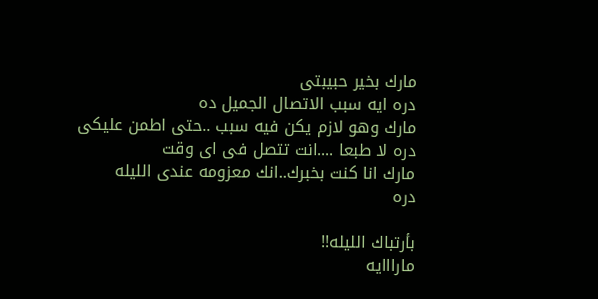مارك بخير حبيبتى
دره ايه سبب الاتصال الجميل ده
مارك وهو لازم يكن فيه سبب ..حتى اطمن عليكى
دره لا طبعا ....انت تتصل فى اى وقت
مارك انا كنت بخبرك..انك معزومه عندى الليله
دره

بأرتباك الليله!!
مارااايه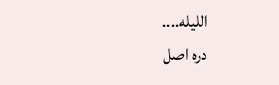الليله....
دره اصل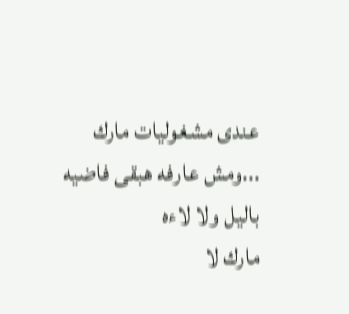عندى مشغوليات مارك ...ومش عارفه هبقى فاضيه باليل ولا لاءه
مارك لا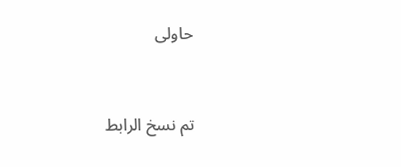حاولى


تم نسخ الرابط